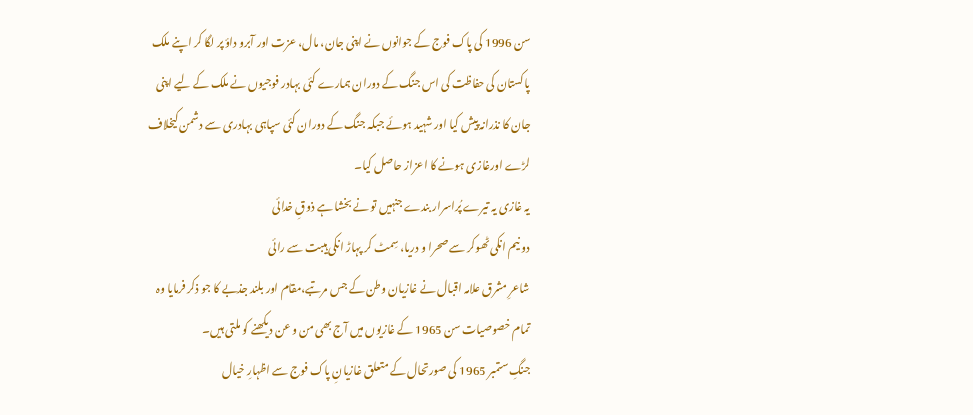سن 1996 کی پاک فوج کے جوانوں نے اپنی جان، مال، عزت اور آبرو داؤ پر لگا کر اپنے ملک پاکستان کی حفاظت کی اس جنگ کے دوران ہمارے کئی بہادر فوجیوں نے ملک کے لیے اپنی جان کا نذرانہ پیش کیا اور شہید ہوئے جبکہ جنگ کے دوران کئی سپاہی بہادری سے دشمن کیخلاف لڑے اورغازی ہونے کا اعزاز حاصل کیا۔
یہ غازی یہ تیرے پُراسرار بندے جنہیں تو نے بخشا ہے ذوقِ خدائی
دو نیم انکی ٹھوکر سے صحرا و دریا، سِمٹ کر پہاڑ انکی ہیبت سے رائی
شاعرِ مشرق علامہ اقبال نے غازیان وطن کے جس مرتبے،مقام اور بلند جذبے کا جو ذکر فرمایا وہ تمام خصوصیات سن 1965 کے غازیوں میں آج بھی من و عن دیکھنے کو ملتی ہیں۔
جنگِ ستمبر 1965 کی صورتحال کے متعلق غازیانِ پاک فوج سے اظہارِ خیال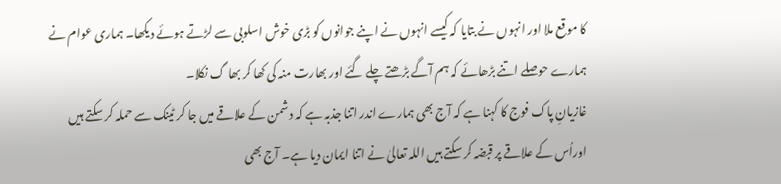کا موقع ملا اور انہوں نے بتایا کہ کیسے انہوں نے اپنے جوانوں کو بڑی خوش اسلوبی سے لڑتے ہوئے دیکھا۔ ہماری عوام نے ہمارے حوصلے اتنے بڑھائے کہ ہم آگے بڑھتے چلے گئے اور بھارت منہ کی کھا کر بھا گ نکلا۔
غازیانِ پاک فوج کا کہنا ہے کہ آج بھی ہمارے اندر اتنا جذبہ ہے کہ دشمن کے علاقے میں جا کر ٹینک سے حملہ کر سکتے ہیں اوراُس کے علاقے پر قبضہ کر سکتے ہیں اللہ تعالیٰ نے اتنا ایمان دیا ہے۔ آج بھی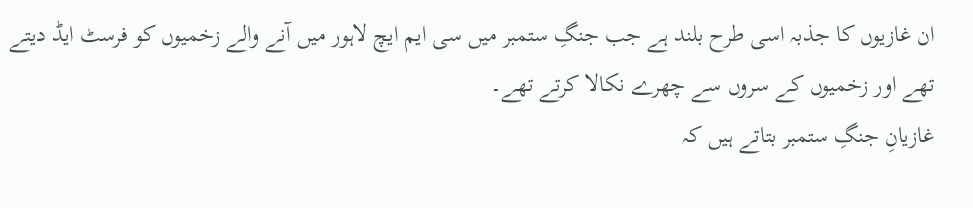ان غازیوں کا جذبہ اسی طرح بلند ہے جب جنگِ ستمبر میں سی ایم ایچ لاہور میں آنے والے زخمیوں کو فرسٹ ایڈ دیتے تھے اور زخمیوں کے سروں سے چھرے نکالا کرتے تھے۔
غازیانِ جنگِ ستمبر بتاتے ہیں کہ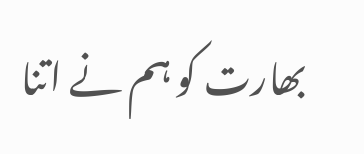بھارت کو ہم نے اتنا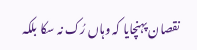نقصان پہنچایا کہ وہاں رُک نہ سکا بلکہ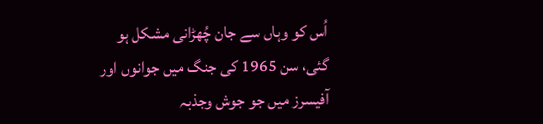اُس کو وہاں سے جان چُھڑانی مشکل ہو گئی، سن 1965 کی جنگ میں جوانوں اور آفیسرز میں جو جوش وجذبہ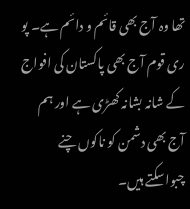تھا وہ آج بھی قائم و دائم ہے۔ پو ری قوم آج بھی پاکستان کی افواج کے شانہ بشانہ کھڑی ہے اور ہم آج بھی دشمن کو ناکوں چنے چبواسکتے ہیں۔